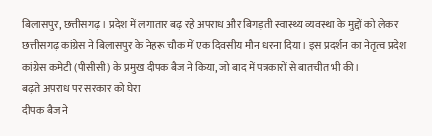बिलासपुर, छत्तीसगढ़। प्रदेश में लगातार बढ़ रहे अपराध और बिगड़ती स्वास्थ्य व्यवस्था के मुद्दों को लेकर छत्तीसगढ़ कांग्रेस ने बिलासपुर के नेहरू चौक में एक दिवसीय मौन धरना दिया। इस प्रदर्शन का नेतृत्व प्रदेश कांग्रेस कमेटी (पीसीसी) के प्रमुख दीपक बैज ने किया, जो बाद में पत्रकारों से बातचीत भी की।
बढ़ते अपराध पर सरकार को घेरा
दीपक बैज ने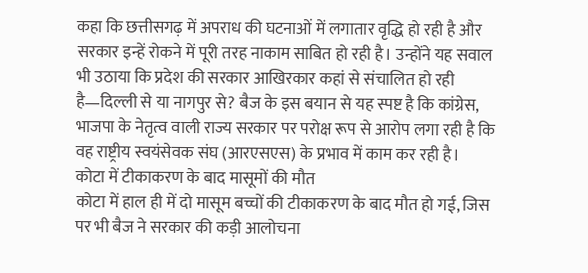कहा कि छत्तीसगढ़ में अपराध की घटनाओं में लगातार वृद्धि हो रही है और सरकार इन्हें रोकने में पूरी तरह नाकाम साबित हो रही है। उन्होंने यह सवाल भी उठाया कि प्रदेश की सरकार आखिरकार कहां से संचालित हो रही है—दिल्ली से या नागपुर से? बैज के इस बयान से यह स्पष्ट है कि कांग्रेस, भाजपा के नेतृत्व वाली राज्य सरकार पर परोक्ष रूप से आरोप लगा रही है कि वह राष्ट्रीय स्वयंसेवक संघ (आरएसएस) के प्रभाव में काम कर रही है।
कोटा में टीकाकरण के बाद मासूमों की मौत
कोटा में हाल ही में दो मासूम बच्चों की टीकाकरण के बाद मौत हो गई, जिस पर भी बैज ने सरकार की कड़ी आलोचना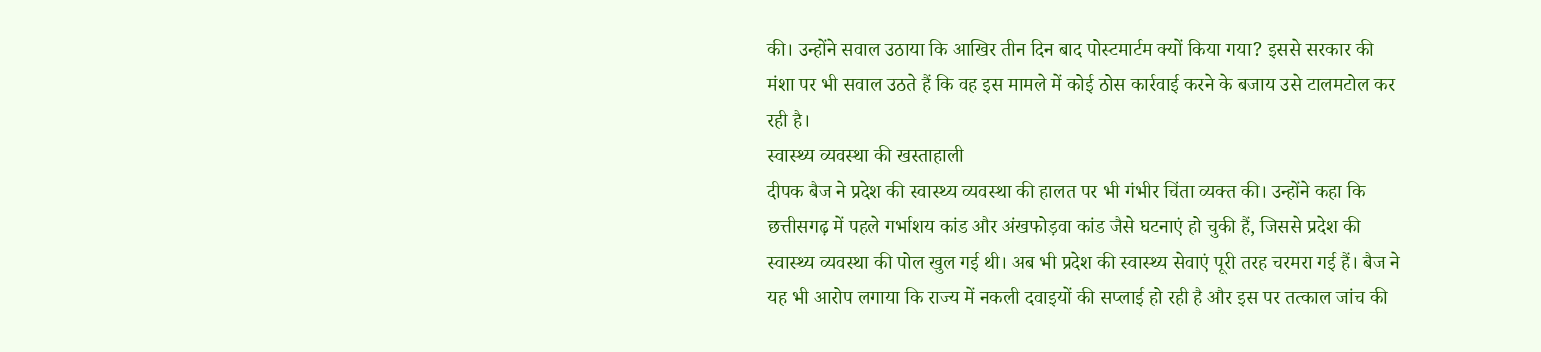की। उन्होंने सवाल उठाया कि आखिर तीन दिन बाद पोस्टमार्टम क्यों किया गया? इससे सरकार की मंशा पर भी सवाल उठते हैं कि वह इस मामले में कोई ठोस कार्रवाई करने के बजाय उसे टालमटोल कर रही है।
स्वास्थ्य व्यवस्था की खस्ताहाली
दीपक बैज ने प्रदेश की स्वास्थ्य व्यवस्था की हालत पर भी गंभीर चिंता व्यक्त की। उन्होंने कहा कि छत्तीसगढ़ में पहले गर्भाशय कांड और अंखफोड़वा कांड जैसे घटनाएं हो चुकी हैं, जिससे प्रदेश की स्वास्थ्य व्यवस्था की पोल खुल गई थी। अब भी प्रदेश की स्वास्थ्य सेवाएं पूरी तरह चरमरा गई हैं। बैज ने यह भी आरोप लगाया कि राज्य में नकली दवाइयों की सप्लाई हो रही है और इस पर तत्काल जांच की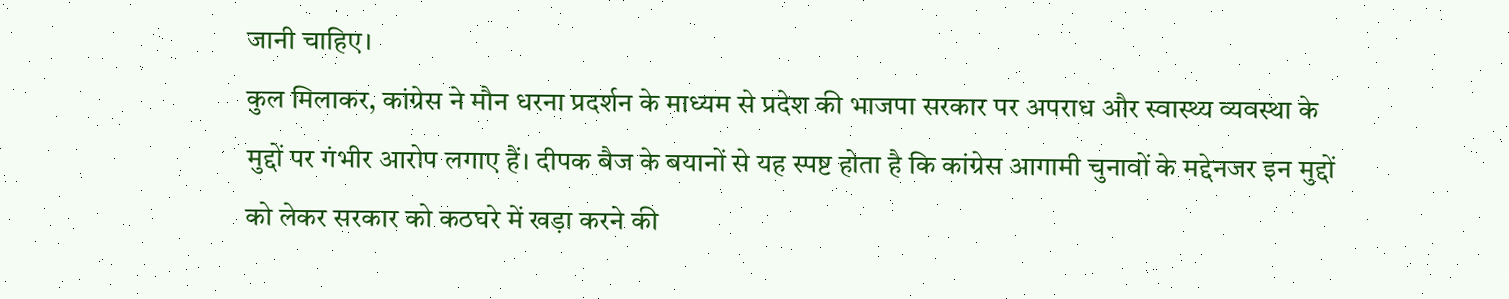जानी चाहिए।
कुल मिलाकर, कांग्रेस ने मौन धरना प्रदर्शन के माध्यम से प्रदेश की भाजपा सरकार पर अपराध और स्वास्थ्य व्यवस्था के मुद्दों पर गंभीर आरोप लगाए हैं। दीपक बैज के बयानों से यह स्पष्ट होता है कि कांग्रेस आगामी चुनावों के मद्देनजर इन मुद्दों को लेकर सरकार को कठघरे में खड़ा करने की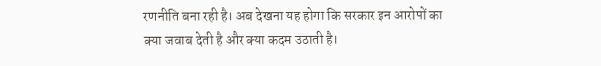रणनीति बना रही है। अब देखना यह होगा कि सरकार इन आरोपों का क्या जवाब देती है और क्या कदम उठाती है।